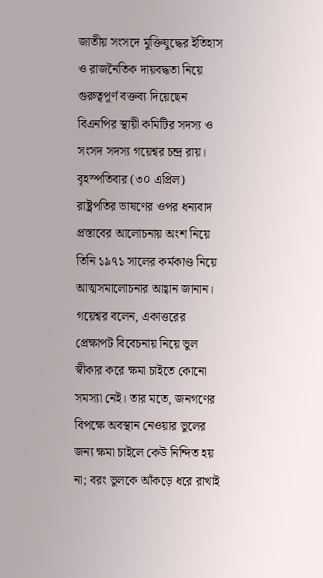জাতীয় সংসদে মুক্তিযুদ্ধের ইতিহাস ও রাজনৈতিক দায়বদ্ধতা নিয়ে গুরুত্বপূর্ণ বক্তব্য দিয়েছেন বিএনপির স্থায়ী কমিটির সদস্য ও সংসদ সদস্য গয়েশ্বর চন্দ্র রায়। বৃহস্পতিবার (৩০ এপ্রিল) রাষ্ট্রপতির ভাষণের ওপর ধন্যবাদ প্রস্তাবের আলোচনায় অংশ নিয়ে তিনি ১৯৭১ সালের কর্মকাণ্ড নিয়ে আত্মসমালোচনার আহ্বান জানান।
গয়েশ্বর বলেন, একাত্তরের প্রেক্ষাপট বিবেচনায় নিয়ে ভুল স্বীকার করে ক্ষমা চাইতে কোনো সমস্যা নেই। তার মতে, জনগণের বিপক্ষে অবস্থান নেওয়ার ভুলের জন্য ক্ষমা চাইলে কেউ নিন্দিত হয় না; বরং ভুলকে আঁকড়ে ধরে রাখাই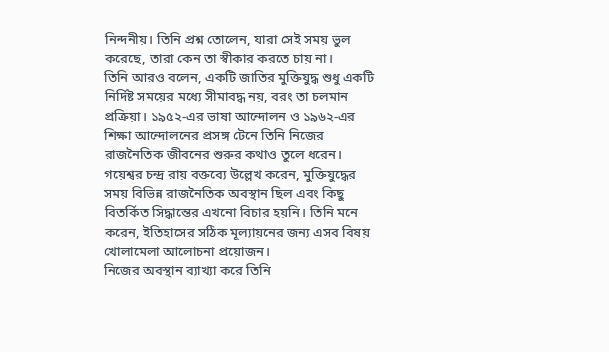নিন্দনীয়। তিনি প্রশ্ন তোলেন, যারা সেই সময় ভুল করেছে, তারা কেন তা স্বীকার করতে চায় না।
তিনি আরও বলেন, একটি জাতির মুক্তিযুদ্ধ শুধু একটি নির্দিষ্ট সময়ের মধ্যে সীমাবদ্ধ নয়, বরং তা চলমান প্রক্রিয়া। ১৯৫২-এর ভাষা আন্দোলন ও ১৯৬২-এর শিক্ষা আন্দোলনের প্রসঙ্গ টেনে তিনি নিজের রাজনৈতিক জীবনের শুরুর কথাও তুলে ধরেন।
গয়েশ্বর চন্দ্র রায় বক্তব্যে উল্লেখ করেন, মুক্তিযুদ্ধের সময় বিভিন্ন রাজনৈতিক অবস্থান ছিল এবং কিছু বিতর্কিত সিদ্ধান্তের এখনো বিচার হয়নি। তিনি মনে করেন, ইতিহাসের সঠিক মূল্যায়নের জন্য এসব বিষয় খোলামেলা আলোচনা প্রয়োজন।
নিজের অবস্থান ব্যাখ্যা করে তিনি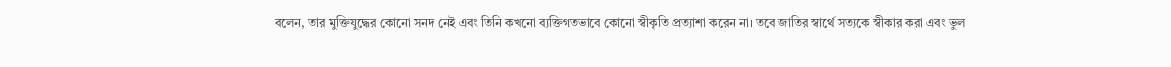বলেন, তার মুক্তিযুদ্ধের কোনো সনদ নেই এবং তিনি কখনো ব্যক্তিগতভাবে কোনো স্বীকৃতি প্রত্যাশা করেন না। তবে জাতির স্বার্থে সত্যকে স্বীকার করা এবং ভুল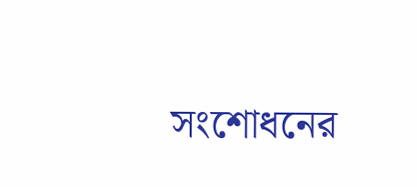সংশোধনের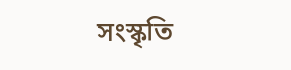সংস্কৃতি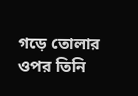গড়ে তোলার ওপর তিনি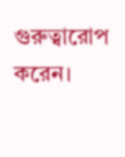গুরুত্বারোপ করেন।